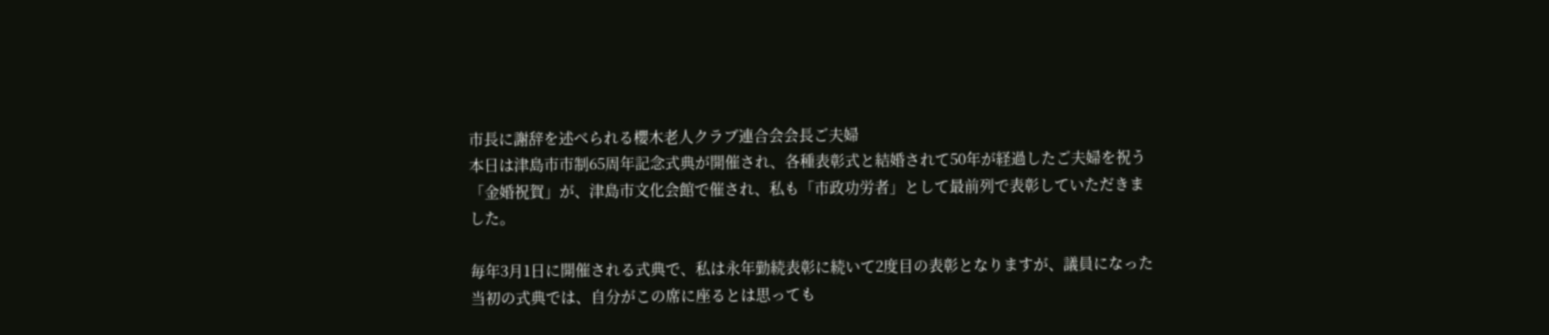市長に謝辞を述べられる櫻木老人クラブ連合会会長ご夫婦
本日は津島市市制65周年記念式典が開催され、各種表彰式と結婚されて50年が経過したご夫婦を祝う「金婚祝賀」が、津島市文化会館で催され、私も「市政功労者」として最前列で表彰していただきました。

毎年3月1日に開催される式典で、私は永年勤続表彰に続いて2度目の表彰となりますが、議員になった当初の式典では、自分がこの席に座るとは思っても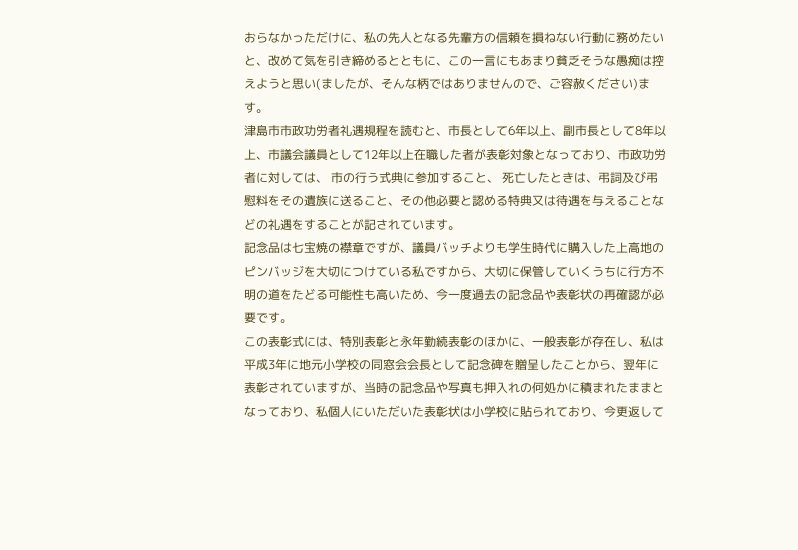おらなかっただけに、私の先人となる先輩方の信頼を損ねない行動に務めたいと、改めて気を引き締めるとともに、この一言にもあまり貧乏そうな愚痴は控えようと思い(ましたが、そんな柄ではありませんので、ご容赦ください)ます。
津島市市政功労者礼遇規程を読むと、市長として6年以上、副市長として8年以上、市議会議員として12年以上在職した者が表彰対象となっており、市政功労者に対しては、 市の行う式典に参加すること、 死亡したときは、弔詞及び弔慰料をその遺族に送ること、その他必要と認める特典又は待遇を与えることなどの礼遇をすることが記されています。
記念品は七宝焼の襟章ですが、議員バッチよりも学生時代に購入した上高地のピンバッジを大切につけている私ですから、大切に保管していくうちに行方不明の道をたどる可能性も高いため、今一度過去の記念品や表彰状の再確認が必要です。
この表彰式には、特別表彰と永年勤続表彰のほかに、一般表彰が存在し、私は平成3年に地元小学校の同窓会会長として記念碑を贈呈したことから、翌年に表彰されていますが、当時の記念品や写真も押入れの何処かに積まれたままとなっており、私個人にいただいた表彰状は小学校に貼られており、今更返して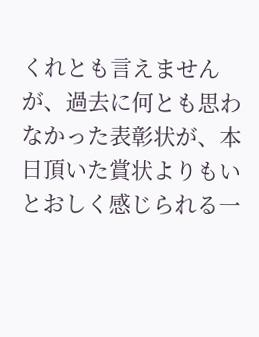くれとも言えませんが、過去に何とも思わなかった表彰状が、本日頂いた賞状よりもいとおしく感じられる一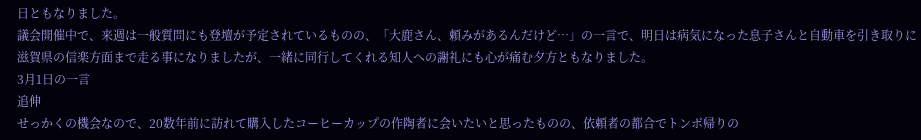日ともなりました。
議会開催中で、来週は一般質問にも登壇が予定されているものの、「大鹿さん、頼みがあるんだけど…」の一言で、明日は病気になった息子さんと自動車を引き取りに滋賀県の信楽方面まで走る事になりましたが、一緒に同行してくれる知人への謝礼にも心が痛む夕方ともなりました。
3月1日の一言
追伸
せっかくの機会なので、20数年前に訪れて購入したコーヒーカップの作陶者に会いたいと思ったものの、依頼者の都合でトンボ帰りの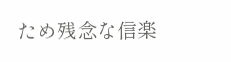ため残念な信楽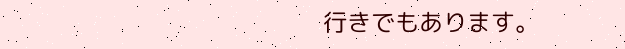行きでもあります。